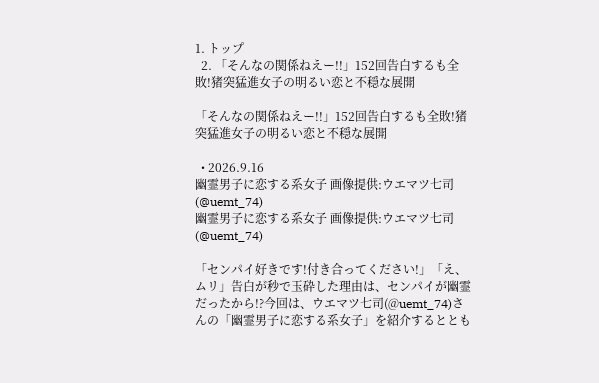1. トップ
  2. 「そんなの関係ねえー!!」152回告白するも全敗!猪突猛進女子の明るい恋と不穏な展開

「そんなの関係ねえー!!」152回告白するも全敗!猪突猛進女子の明るい恋と不穏な展開

  • 2026.9.16
幽霊男子に恋する系女子 画像提供:ウエマツ七司(@uemt_74)
幽霊男子に恋する系女子 画像提供:ウエマツ七司(@uemt_74)

「センパイ好きです!付き合ってください!」「え、ムリ」告白が秒で玉砕した理由は、センパイが幽霊だったから!?今回は、ウエマツ七司(@uemt_74)さんの「幽霊男子に恋する系女子」を紹介するととも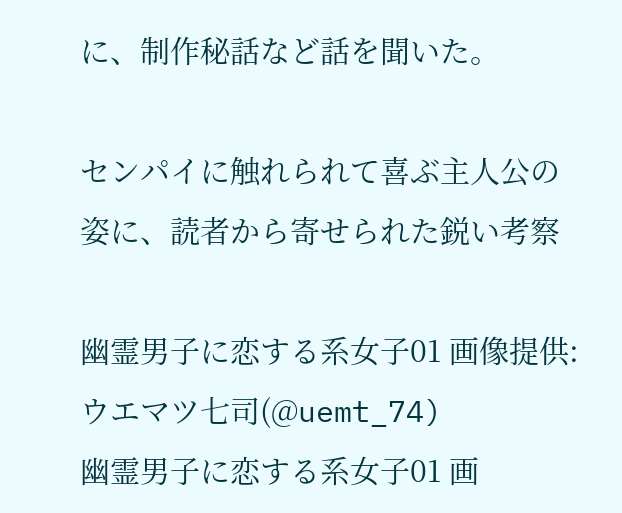に、制作秘話など話を聞いた。

センパイに触れられて喜ぶ主人公の姿に、読者から寄せられた鋭い考察

幽霊男子に恋する系女子01 画像提供:ウエマツ七司(@uemt_74)
幽霊男子に恋する系女子01 画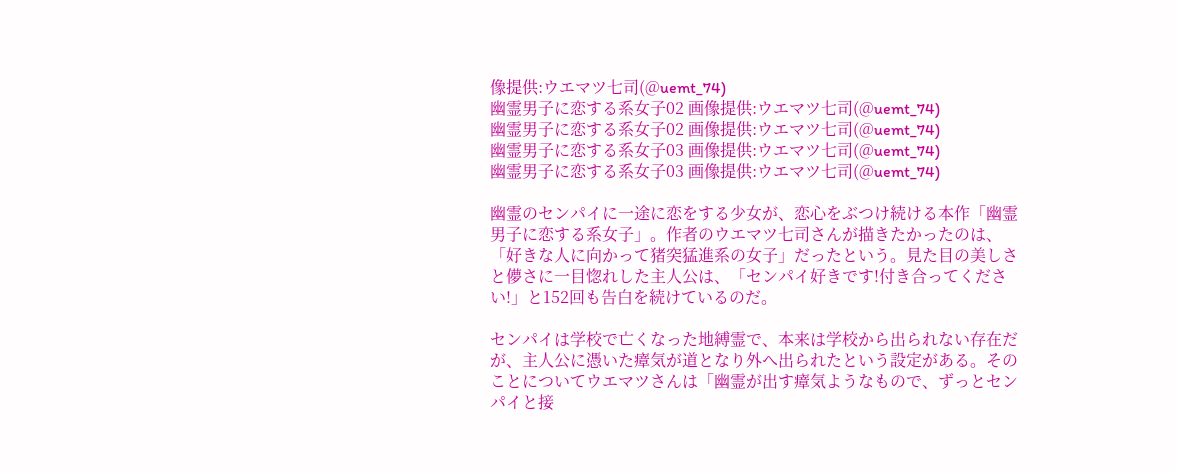像提供:ウエマツ七司(@uemt_74)
幽霊男子に恋する系女子02 画像提供:ウエマツ七司(@uemt_74)
幽霊男子に恋する系女子02 画像提供:ウエマツ七司(@uemt_74)
幽霊男子に恋する系女子03 画像提供:ウエマツ七司(@uemt_74)
幽霊男子に恋する系女子03 画像提供:ウエマツ七司(@uemt_74)

幽霊のセンパイに一途に恋をする少女が、恋心をぶつけ続ける本作「幽霊男子に恋する系女子」。作者のウエマツ七司さんが描きたかったのは、「好きな人に向かって猪突猛進系の女子」だったという。見た目の美しさと儚さに一目惚れした主人公は、「センパイ好きです!付き合ってください!」と152回も告白を続けているのだ。

センパイは学校で亡くなった地縛霊で、本来は学校から出られない存在だが、主人公に憑いた瘴気が道となり外へ出られたという設定がある。そのことについてウエマツさんは「幽霊が出す瘴気ようなもので、ずっとセンパイと接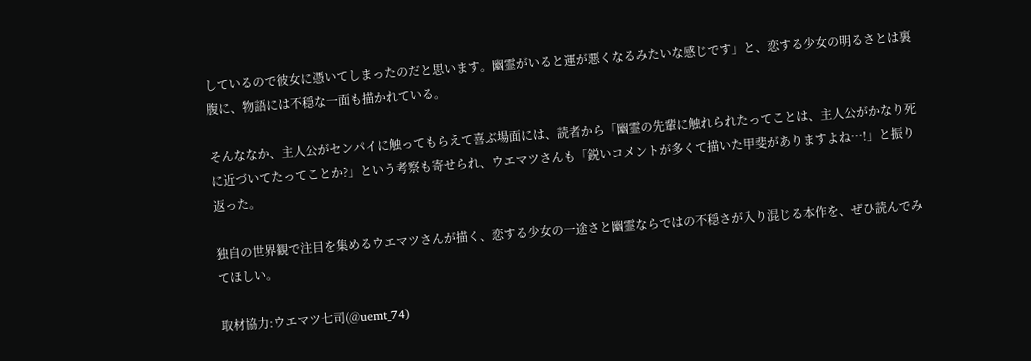しているので彼女に憑いてしまったのだと思います。幽霊がいると運が悪くなるみたいな感じです」と、恋する少女の明るさとは裏腹に、物語には不穏な一面も描かれている。

そんななか、主人公がセンパイに触ってもらえて喜ぶ場面には、読者から「幽霊の先輩に触れられたってことは、主人公がかなり死に近づいてたってことか?」という考察も寄せられ、ウエマツさんも「鋭いコメントが多くて描いた甲斐がありますよね…!」と振り返った。

独自の世界観で注目を集めるウエマツさんが描く、恋する少女の一途さと幽霊ならではの不穏さが入り混じる本作を、ぜひ読んでみてほしい。

取材協力:ウエマツ七司(@uemt_74)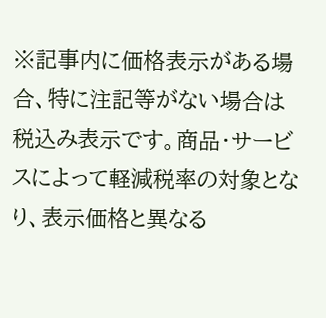※記事内に価格表示がある場合、特に注記等がない場合は税込み表示です。商品・サービスによって軽減税率の対象となり、表示価格と異なる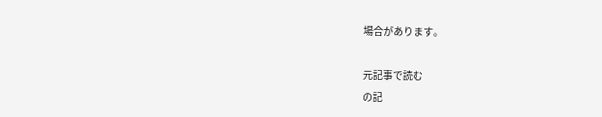場合があります。

元記事で読む
の記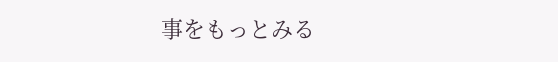事をもっとみる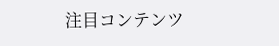注目コンテンツ